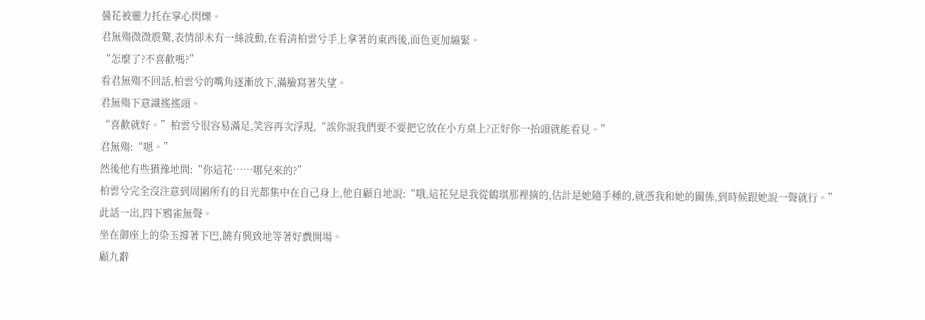曇花被靈力托在掌心閃爍。
君無殤微微震驚,表情卻未有一絲波動,在看清柏雲兮手上拿著的東西後,面色更加繃緊。
“怎麼了?不喜歡嗎?”
看君無殤不回話,柏雲兮的嘴角逐漸放下,滿臉寫著失望。
君無殤下意識搖搖頭。
“喜歡就好。”柏雲兮很容易滿足,笑容再次浮現,“誒你說我們要不要把它放在小方桌上?正好你一抬頭就能看見。”
君無殤:“嗯。”
然後他有些猶豫地問:“你這花……哪兒來的?”
柏雲兮完全沒注意到周圍所有的目光都集中在自己身上,他自顧自地說:“哦,這花兒是我從鶴琪那裡摘的,估計是她隨手種的,就憑我和她的關係,到時候跟她說一聲就行。”
此話一出,四下鴉雀無聲。
坐在御座上的染玉撐著下巴,饒有興致地等著好戲開場。
顧九辭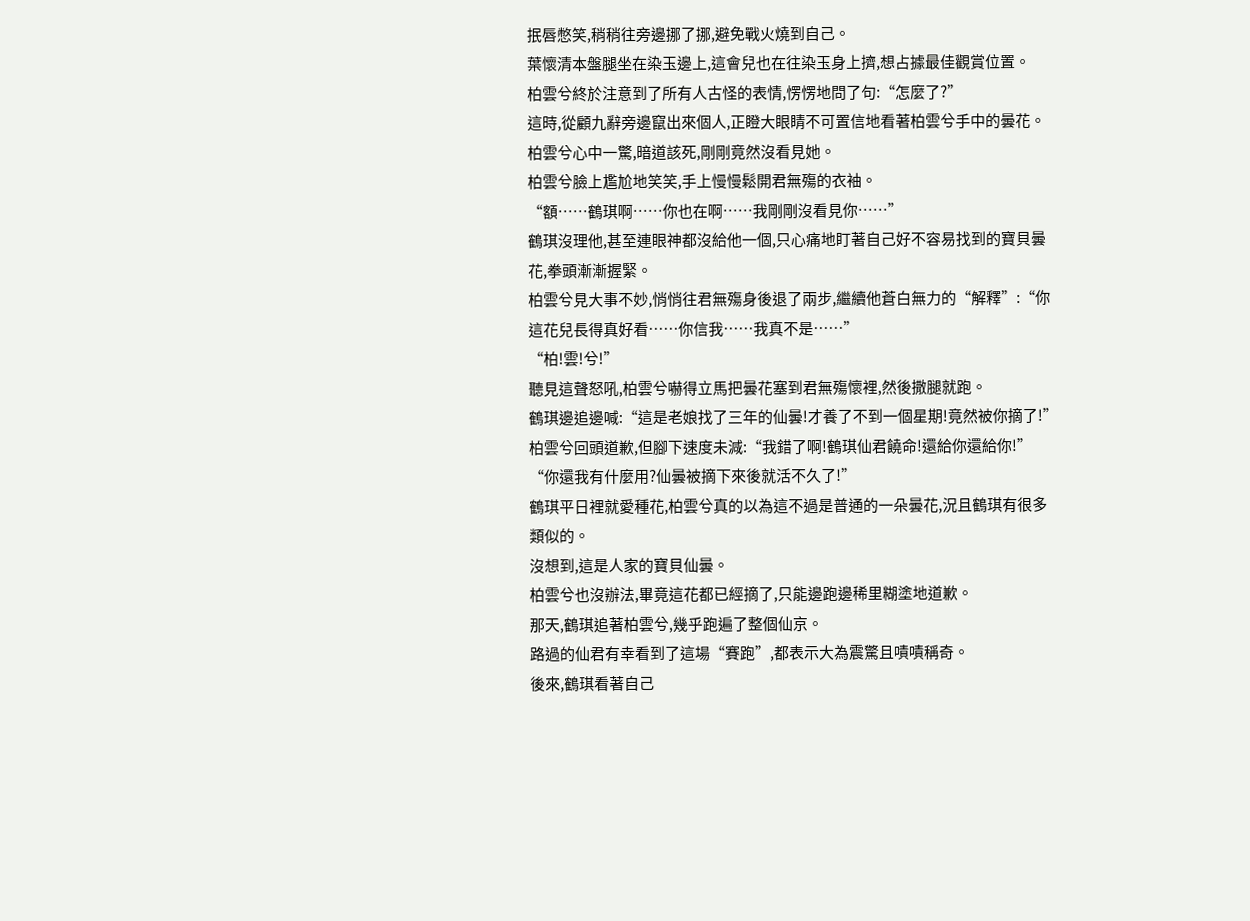抿唇憋笑,稍稍往旁邊挪了挪,避免戰火燒到自己。
葉懷清本盤腿坐在染玉邊上,這會兒也在往染玉身上擠,想占據最佳觀賞位置。
柏雲兮終於注意到了所有人古怪的表情,愣愣地問了句:“怎麼了?”
這時,從顧九辭旁邊竄出來個人,正瞪大眼睛不可置信地看著柏雲兮手中的曇花。
柏雲兮心中一驚,暗道該死,剛剛竟然沒看見她。
柏雲兮臉上尷尬地笑笑,手上慢慢鬆開君無殤的衣袖。
“額……鶴琪啊……你也在啊……我剛剛沒看見你……”
鶴琪沒理他,甚至連眼神都沒給他一個,只心痛地盯著自己好不容易找到的寶貝曇花,拳頭漸漸握緊。
柏雲兮見大事不妙,悄悄往君無殤身後退了兩步,繼續他蒼白無力的“解釋”:“你這花兒長得真好看……你信我……我真不是……”
“柏!雲!兮!”
聽見這聲怒吼,柏雲兮嚇得立馬把曇花塞到君無殤懷裡,然後撒腿就跑。
鶴琪邊追邊喊:“這是老娘找了三年的仙曇!才養了不到一個星期!竟然被你摘了!”
柏雲兮回頭道歉,但腳下速度未減:“我錯了啊!鶴琪仙君饒命!還給你還給你!”
“你還我有什麼用?仙曇被摘下來後就活不久了!”
鶴琪平日裡就愛種花,柏雲兮真的以為這不過是普通的一朵曇花,況且鶴琪有很多類似的。
沒想到,這是人家的寶貝仙曇。
柏雲兮也沒辦法,畢竟這花都已經摘了,只能邊跑邊稀里糊塗地道歉。
那天,鶴琪追著柏雲兮,幾乎跑遍了整個仙京。
路過的仙君有幸看到了這場“賽跑”,都表示大為震驚且嘖嘖稱奇。
後來,鶴琪看著自己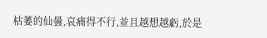枯萎的仙曇,哀痛得不行,並且越想越虧,於是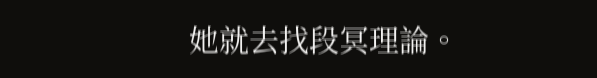她就去找段冥理論。